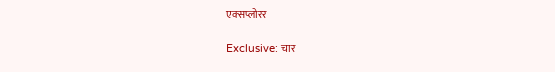एक्सप्लोरर

Exclusive: चार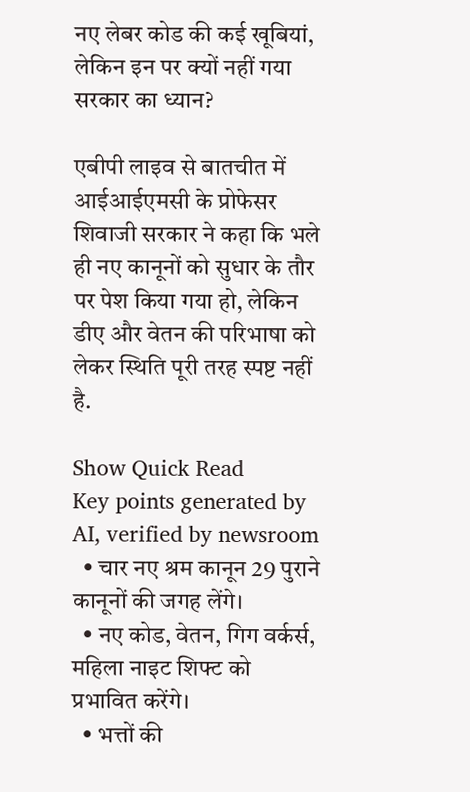नए लेबर कोड की कई खूबियां, लेकिन इन पर क्यों नहीं गया सरकार का ध्यान?

एबीपी लाइव से बातचीत में आईआईएमसी के प्रोफेसर शिवाजी सरकार ने कहा कि भले ही नए कानूनों को सुधार के तौर पर पेश किया गया हो, लेकिन डीए और वेतन की परिभाषा को लेकर स्थिति पूरी तरह स्पष्ट नहीं है.

Show Quick Read
Key points generated by AI, verified by newsroom
  • चार नए श्रम कानून 29 पुराने कानूनों की जगह लेंगे।
  • नए कोड, वेतन, गिग वर्कर्स, महिला नाइट शिफ्ट को प्रभावित करेंगे।
  • भत्तों की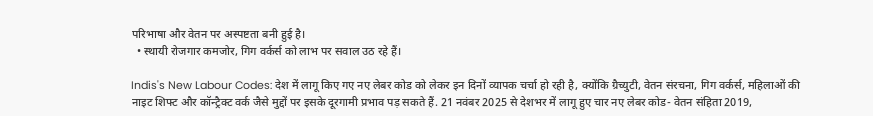परिभाषा और वेतन पर अस्पष्टता बनी हुई है।
  • स्थायी रोजगार कमजोर, गिग वर्कर्स को लाभ पर सवाल उठ रहे हैं।

Indis's New Labour Codes: देश में लागू किए गए नए लेबर कोड को लेकर इन दिनों व्यापक चर्चा हो रही है, क्योंकि ग्रैच्युटी, वेतन संरचना, गिग वर्कर्स, महिलाओं की नाइट शिफ्ट और कॉन्ट्रैक्ट वर्क जैसे मुद्दों पर इसके दूरगामी प्रभाव पड़ सकते हैं. 21 नवंबर 2025 से देशभर में लागू हुए चार नए लेबर कोड- वेतन संहिता 2019,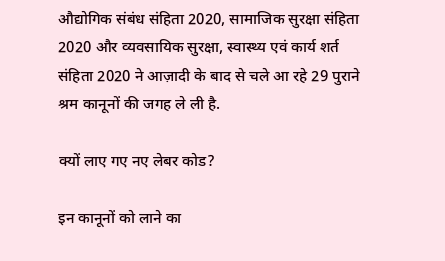औद्योगिक संबंध संहिता 2020, सामाजिक सुरक्षा संहिता 2020 और व्यवसायिक सुरक्षा, स्वास्थ्य एवं कार्य शर्त संहिता 2020 ने आज़ादी के बाद से चले आ रहे 29 पुराने श्रम कानूनों की जगह ले ली है.

क्यों लाए गए नए लेबर कोड?

इन कानूनों को लाने का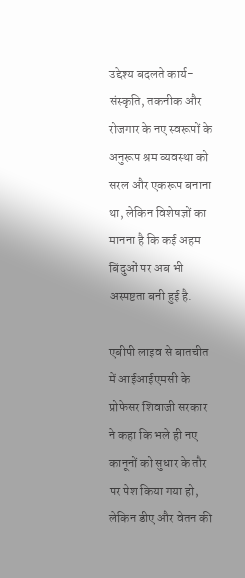उद्देश्य बदलते कार्य-संस्कृति, तकनीक और रोजगार के नए स्वरूपों के अनुरूप श्रम व्यवस्था को सरल और एकरूप बनाना था, लेकिन विशेषज्ञों का मानना है कि कई अहम बिंदुओं पर अब भी अस्पष्टता बनी हुई है.

एबीपी लाइव से बातचीत में आईआईएमसी के प्रोफेसर शिवाजी सरकार ने कहा कि भले ही नए कानूनों को सुधार के तौर पर पेश किया गया हो, लेकिन डीए और वेतन की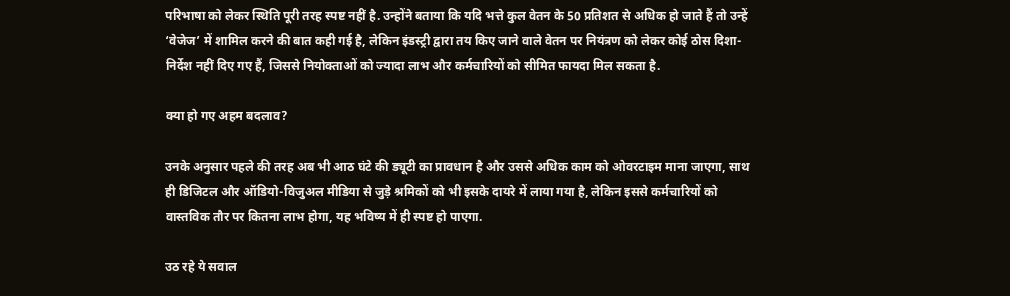परिभाषा को लेकर स्थिति पूरी तरह स्पष्ट नहीं है. उन्होंने बताया कि यदि भत्ते कुल वेतन के 50 प्रतिशत से अधिक हो जाते हैं तो उन्हें ‘वेजेज’ में शामिल करने की बात कही गई है, लेकिन इंडस्ट्री द्वारा तय किए जाने वाले वेतन पर नियंत्रण को लेकर कोई ठोस दिशा-निर्देश नहीं दिए गए हैं, जिससे नियोक्ताओं को ज्यादा लाभ और कर्मचारियों को सीमित फायदा मिल सकता है.

क्या हो गए अहम बदलाव?

उनके अनुसार पहले की तरह अब भी आठ घंटे की ड्यूटी का प्रावधान है और उससे अधिक काम को ओवरटाइम माना जाएगा, साथ ही डिजिटल और ऑडियो-विजुअल मीडिया से जुड़े श्रमिकों को भी इसके दायरे में लाया गया है, लेकिन इससे कर्मचारियों को वास्तविक तौर पर कितना लाभ होगा, यह भविष्य में ही स्पष्ट हो पाएगा.

उठ रहे ये सवाल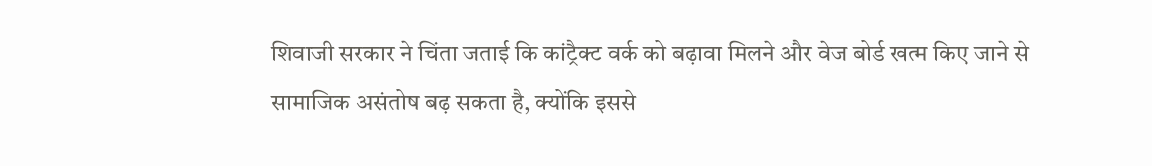शिवाजी सरकार ने चिंता जताई कि कांट्रैक्ट वर्क को बढ़ावा मिलने और वेज बोर्ड खत्म किए जाने से सामाजिक असंतोष बढ़ सकता है, क्योंकि इससे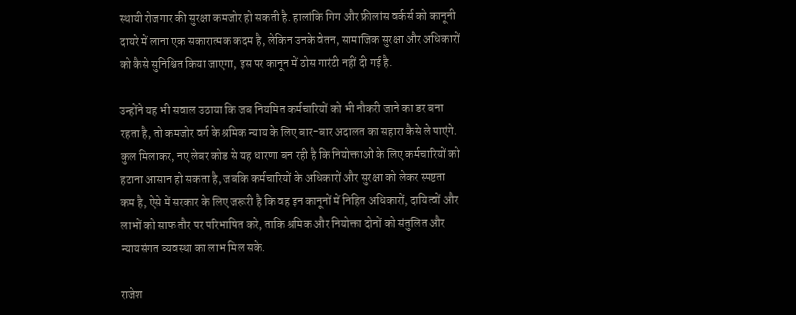स्थायी रोजगार की सुरक्षा कमजोर हो सकती है. हालांकि गिग और फ्रीलांस वर्कर्स को कानूनी दायरे में लाना एक सकारात्मक कदम है, लेकिन उनके वेतन, सामाजिक सुरक्षा और अधिकारों को कैसे सुनिश्चित किया जाएगा, इस पर कानून में ठोस गारंटी नहीं दी गई है.

उन्होंने यह भी सवाल उठाया कि जब नियमित कर्मचारियों को भी नौकरी जाने का डर बना रहता है, तो कमजोर वर्ग के श्रमिक न्याय के लिए बार-बार अदालत का सहारा कैसे ले पाएंगे. कुल मिलाकर, नए लेबर कोड से यह धारणा बन रही है कि नियोक्ताओं के लिए कर्मचारियों को हटाना आसान हो सकता है, जबकि कर्मचारियों के अधिकारों और सुरक्षा को लेकर स्पष्टता कम है, ऐसे में सरकार के लिए जरूरी है कि वह इन कानूनों में निहित अधिकारों, दायित्वों और लाभों को साफ तौर पर परिभाषित करे, ताकि श्रमिक और नियोक्ता दोनों को संतुलित और न्यायसंगत व्यवस्था का लाभ मिल सके.

राजेश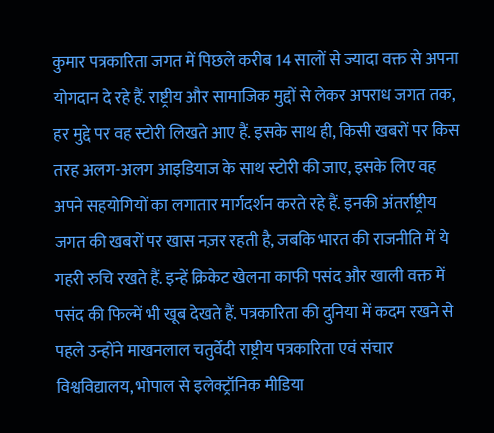कुमार पत्रकारिता जगत में पिछले करीब 14 सालों से ज्यादा वक्त से अपना योगदान दे रहे हैं. राष्ट्रीय और सामाजिक मुद्दों से लेकर अपराध जगत तक, हर मुद्दे पर वह स्टोरी लिखते आए हैं. इसके साथ ही, किसी खबरों पर किस तरह अलग-अलग आइडियाज के साथ स्टोरी की जाए, इसके लिए वह अपने सहयोगियों का लगातार मार्गदर्शन करते रहे हैं. इनकी अंतर्राष्ट्रीय जगत की खबरों पर खास नज़र रहती है, जबकि भारत की राजनीति में ये गहरी रुचि रखते हैं. इन्हें क्रिकेट खेलना काफी पसंद और खाली वक्त में पसंद की फिल्में भी खूब देखते हैं. पत्रकारिता की दुनिया में कदम रखने से पहले उन्होंने माखनलाल चतुर्वेदी राष्ट्रीय पत्रकारिता एवं संचार विश्वविद्यालय, भोपाल से इलेक्ट्रॉनिक मीडिया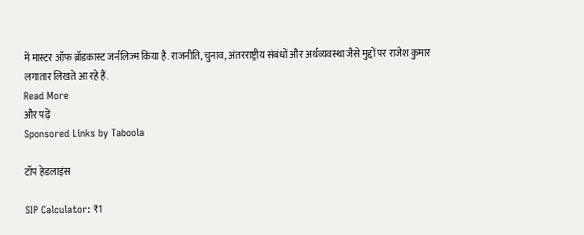में मास्टर ऑफ ब्रॉडकास्ट जर्नलिज्म किया है. राजनीति, चुनाव, अंतरराष्ट्रीय संबंधों और अर्थव्यवस्था जैसे मुद्दों पर राजेश कुमार लगातार लिखते आ रहे हैं.
Read More
और पढ़ें
Sponsored Links by Taboola

टॉप हेडलाइंस

SIP Calculator: ₹1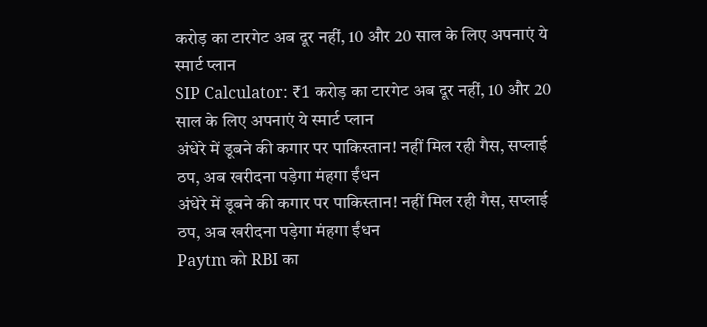करोड़ का टारगेट अब दूर नहीं, 10 और 20 साल के लिए अपनाएं ये स्मार्ट प्लान
SIP Calculator: ₹1 करोड़ का टारगेट अब दूर नहीं, 10 और 20 साल के लिए अपनाएं ये स्मार्ट प्लान
अंधेरे में डूबने की कगार पर पाकिस्तान! नहीं मिल रही गैस, सप्लाई ठप, अब खरीदना पड़ेगा मंहगा ईंधन
अंधेरे में डूबने की कगार पर पाकिस्तान! नहीं मिल रही गैस, सप्लाई ठप, अब खरीदना पड़ेगा मंहगा ईंधन
Paytm को RBI का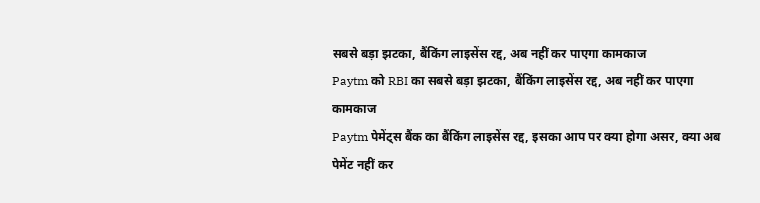सबसे बड़ा झटका, बैंकिंग लाइसेंस रद्द, अब नहीं कर पाएगा कामकाज
Paytm को RBI का सबसे बड़ा झटका, बैंकिंग लाइसेंस रद्द, अब नहीं कर पाएगा कामकाज
Paytm पेमेंट्स बैंक का बैंकिंग लाइसेंस रद्द, इसका आप पर क्या होगा असर, क्या अब पेमेंट नहीं कर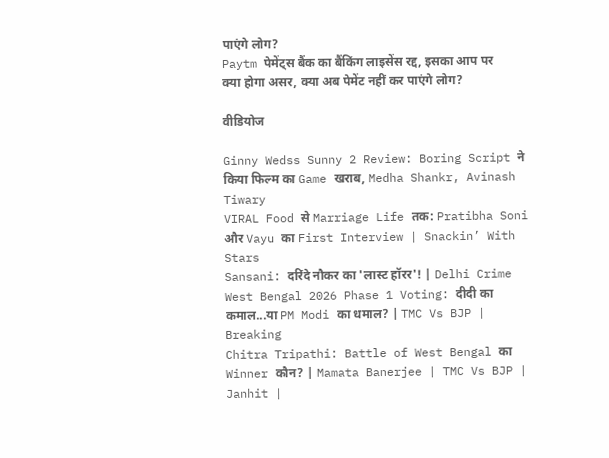पाएंगे लोग?
Paytm पेमेंट्स बैंक का बैंकिंग लाइसेंस रद्द, इसका आप पर क्या होगा असर, क्या अब पेमेंट नहीं कर पाएंगे लोग?

वीडियोज

Ginny Wedss Sunny 2 Review: Boring Script ने किया फिल्म का Game खराब, Medha Shankr, Avinash Tiwary
VIRAL Food से Marriage Life तक: Pratibha Soni और Vayu का First Interview | Snackin’ With Stars
Sansani: दरिंदे नौकर का 'लास्ट हॉरर'! | Delhi Crime
West Bengal 2026 Phase 1 Voting: दीदी का कमाल...या PM Modi का धमाल? | TMC Vs BJP | Breaking
Chitra Tripathi: Battle of West Bengal का Winner कौन? | Mamata Banerjee | TMC Vs BJP | Janhit |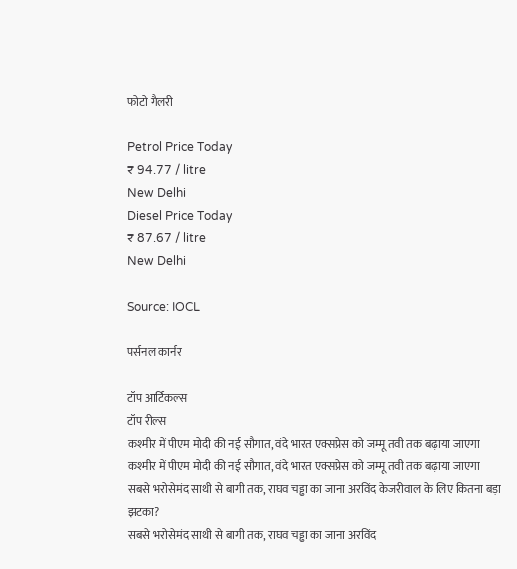फोटो गैलरी

Petrol Price Today
₹ 94.77 / litre
New Delhi
Diesel Price Today
₹ 87.67 / litre
New Delhi

Source: IOCL

पर्सनल कार्नर

टॉप आर्टिकल्स
टॉप रील्स
कश्मीर में पीएम मोदी की नई सौगात, वंदे भारत एक्सप्रेस को जम्मू तवी तक बढ़ाया जाएगा
कश्मीर में पीएम मोदी की नई सौगात, वंदे भारत एक्सप्रेस को जम्मू तवी तक बढ़ाया जाएगा
सबसे भरोसेमंद साथी से बागी तक, राघव चड्ढा का जाना अरविंद केजरीवाल के लिए कितना बड़ा झटका?
सबसे भरोसेमंद साथी से बागी तक, राघव चड्ढा का जाना अरविंद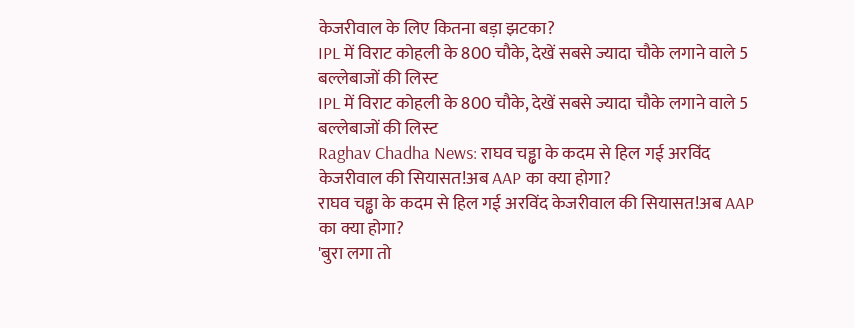केजरीवाल के लिए कितना बड़ा झटका?
IPL में विराट कोहली के 800 चौके, देखें सबसे ज्यादा चौके लगाने वाले 5 बल्लेबाजों की लिस्ट
IPL में विराट कोहली के 800 चौके, देखें सबसे ज्यादा चौके लगाने वाले 5 बल्लेबाजों की लिस्ट
Raghav Chadha News: राघव चड्ढा के कदम से हिल गई अरविंद केजरीवाल की सियासत!अब AAP का क्या होगा?
राघव चड्ढा के कदम से हिल गई अरविंद केजरीवाल की सियासत!अब AAP का क्या होगा?
'बुरा लगा तो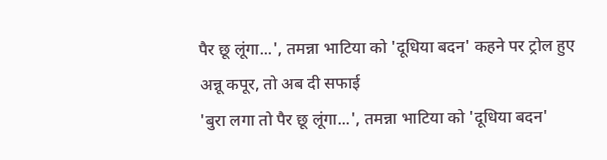पैर छू लूंगा...', तमन्ना भाटिया को 'दूधिया बदन' कहने पर ट्रोल हुए अन्नू कपूर, तो अब दी सफाई
'बुरा लगा तो पैर छू लूंगा...', तमन्ना भाटिया को 'दूधिया बदन'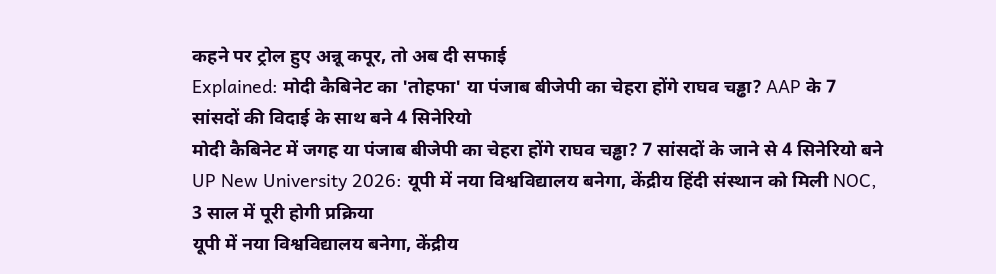कहने पर ट्रोल हुए अन्नू कपूर, तो अब दी सफाई
Explained: मोदी कैबिनेट का 'तोहफा' या पंजाब बीजेपी का चेहरा होंगे राघव चड्ढा? AAP के 7 सांसदों की विदाई के साथ बने 4 सिनेरियो
मोदी कैबिनेट में जगह या पंजाब बीजेपी का चेहरा होंगे राघव चड्ढा? 7 सांसदों के जाने से 4 सिनेरियो बने
UP New University 2026: यूपी में नया विश्वविद्यालय बनेगा, केंद्रीय हिंदी संस्थान को मिली NOC, 3 साल में पूरी होगी प्रक्रिया
यूपी में नया विश्वविद्यालय बनेगा, केंद्रीय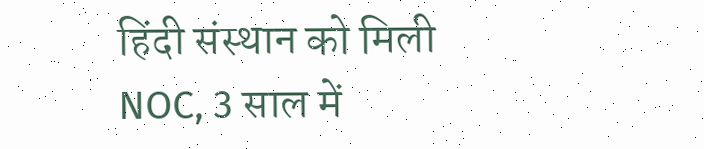हिंदी संस्थान को मिली NOC, 3 साल में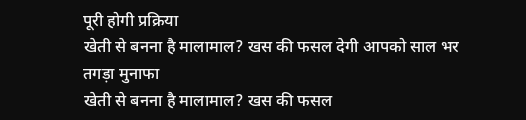पूरी होगी प्रक्रिया
खेती से बनना है मालामाल? खस की फसल देगी आपको साल भर तगड़ा मुनाफा
खेती से बनना है मालामाल? खस की फसल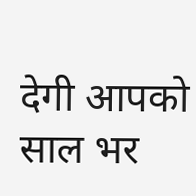देगी आपको साल भर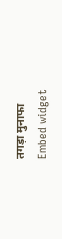तगड़ा मुनाफा
Embed widget